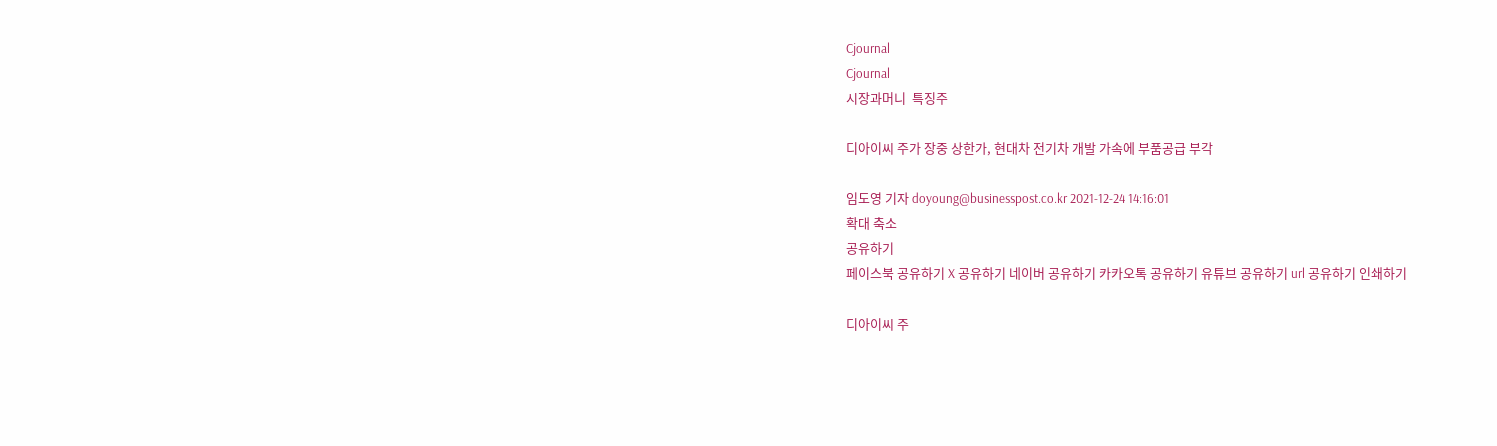Cjournal
Cjournal
시장과머니  특징주

디아이씨 주가 장중 상한가, 현대차 전기차 개발 가속에 부품공급 부각

임도영 기자 doyoung@businesspost.co.kr 2021-12-24 14:16:01
확대 축소
공유하기
페이스북 공유하기 X 공유하기 네이버 공유하기 카카오톡 공유하기 유튜브 공유하기 url 공유하기 인쇄하기

디아이씨 주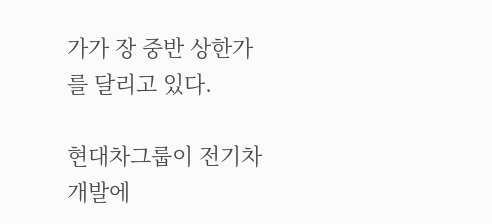가가 장 중반 상한가를 달리고 있다.

현대차그룹이 전기차 개발에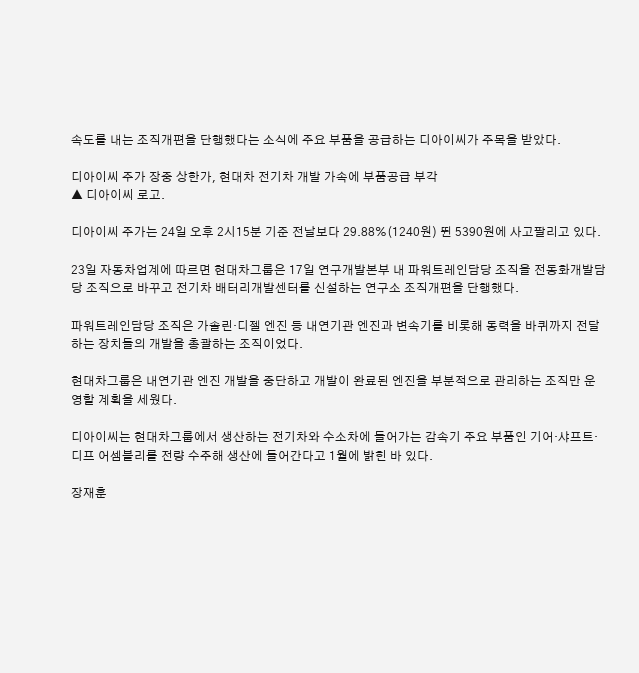속도를 내는 조직개편을 단행했다는 소식에 주요 부품을 공급하는 디아이씨가 주목을 받았다.

디아이씨 주가 장중 상한가, 현대차 전기차 개발 가속에 부품공급 부각
▲ 디아이씨 로고.

디아이씨 주가는 24일 오후 2시15분 기준 전날보다 29.88%(1240원) 뛴 5390원에 사고팔리고 있다.

23일 자동차업계에 따르면 현대차그룹은 17일 연구개발본부 내 파워트레인담당 조직을 전동화개발담당 조직으로 바꾸고 전기차 배터리개발센터를 신설하는 연구소 조직개편을 단행했다.

파워트레인담당 조직은 가솔린·디젤 엔진 등 내연기관 엔진과 변속기를 비롯해 동력을 바퀴까지 전달하는 장치들의 개발을 총괄하는 조직이었다.

현대차그룹은 내연기관 엔진 개발을 중단하고 개발이 완료된 엔진을 부분적으로 관리하는 조직만 운영할 계획을 세웠다.

디아이씨는 현대차그룹에서 생산하는 전기차와 수소차에 들어가는 감속기 주요 부품인 기어·샤프트·디프 어셈블리를 전량 수주해 생산에 들어간다고 1월에 밝힌 바 있다.

장재훈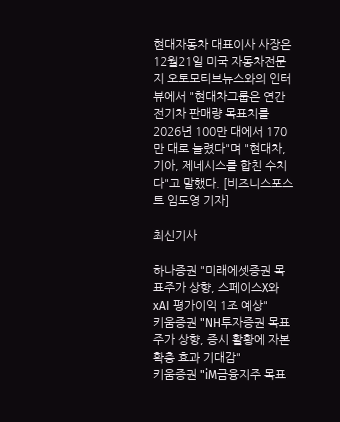현대자동차 대표이사 사장은 12월21일 미국 자동차전문지 오토모티브뉴스와의 인터뷰에서 "현대차그룹은 연간 전기차 판매량 목표치를 2026년 100만 대에서 170만 대로 늘렸다"며 "현대차, 기아, 제네시스를 합친 수치다"고 말했다. [비즈니스포스트 임도영 기자]

최신기사

하나증권 "미래에셋증권 목표주가 상향, 스페이스X와 xAI 평가이익 1조 예상"
키움증권 "NH투자증권 목표주가 상향, 증시 활황에 자본확충 효과 기대감"
키움증권 "iM금융지주 목표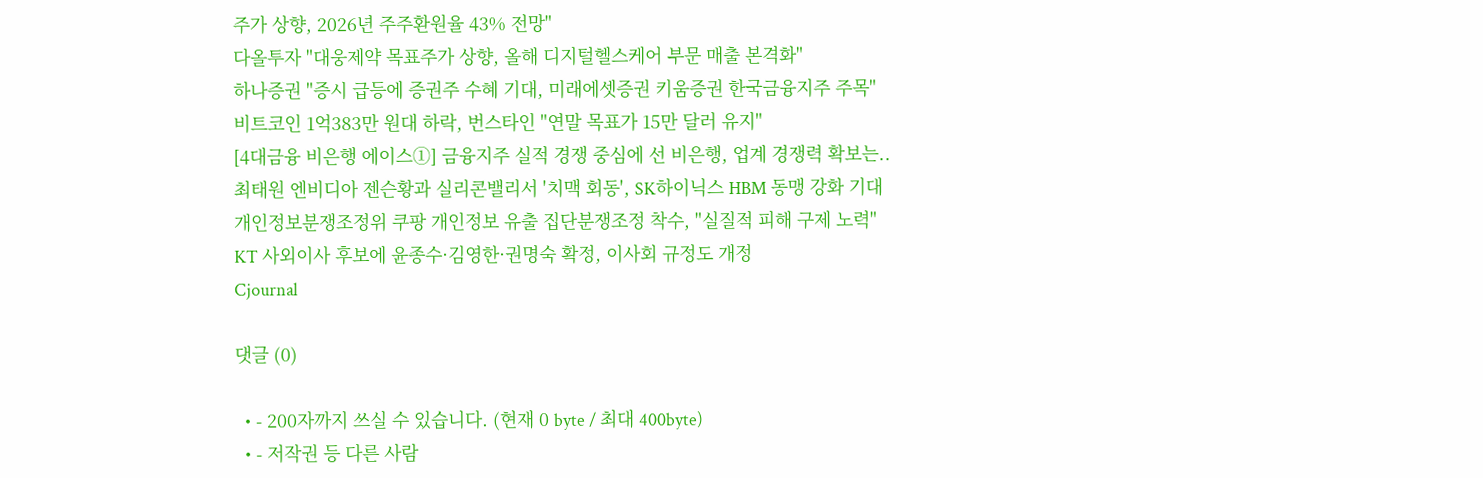주가 상향, 2026년 주주환원율 43% 전망"
다올투자 "대웅제약 목표주가 상향, 올해 디지털헬스케어 부문 매출 본격화"
하나증권 "증시 급등에 증권주 수혜 기대, 미래에셋증권 키움증권 한국금융지주 주목"
비트코인 1억383만 원대 하락, 번스타인 "연말 목표가 15만 달러 유지"
[4대금융 비은행 에이스①] 금융지주 실적 경쟁 중심에 선 비은행, 업계 경쟁력 확보는..
최태원 엔비디아 젠슨황과 실리콘밸리서 '치맥 회동', SK하이닉스 HBM 동맹 강화 기대
개인정보분쟁조정위 쿠팡 개인정보 유출 집단분쟁조정 착수, "실질적 피해 구제 노력"
KT 사외이사 후보에 윤종수·김영한·권명숙 확정, 이사회 규정도 개정
Cjournal

댓글 (0)

  • - 200자까지 쓰실 수 있습니다. (현재 0 byte / 최대 400byte)
  • - 저작권 등 다른 사람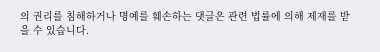의 권리를 침해하거나 명예를 훼손하는 댓글은 관련 법률에 의해 제재를 받을 수 있습니다.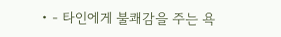• - 타인에게 불쾌감을 주는 욕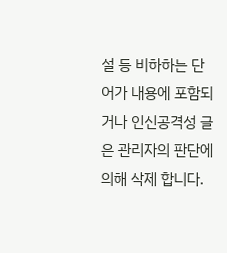설 등 비하하는 단어가 내용에 포함되거나 인신공격성 글은 관리자의 판단에 의해 삭제 합니다.